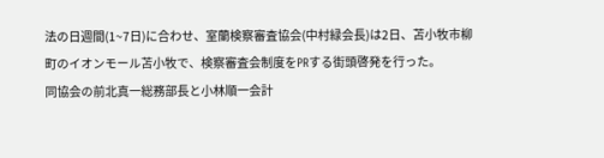法の日週間(1~7日)に合わせ、室蘭検察審査協会(中村緑会長)は2日、苫小牧市柳町のイオンモール苫小牧で、検察審査会制度をPRする街頭啓発を行った。
同協会の前北真一総務部長と小林順一会計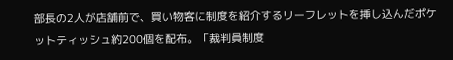部長の2人が店舗前で、買い物客に制度を紹介するリーフレットを挿し込んだポケットティッシュ約200個を配布。「裁判員制度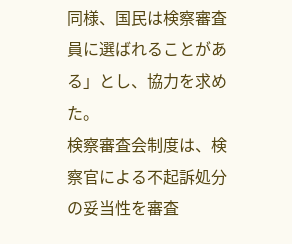同様、国民は検察審査員に選ばれることがある」とし、協力を求めた。
検察審査会制度は、検察官による不起訴処分の妥当性を審査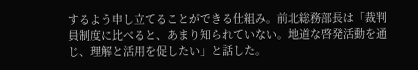するよう申し立てることができる仕組み。前北総務部長は「裁判員制度に比べると、あまり知られていない。地道な啓発活動を通じ、理解と活用を促したい」と話した。